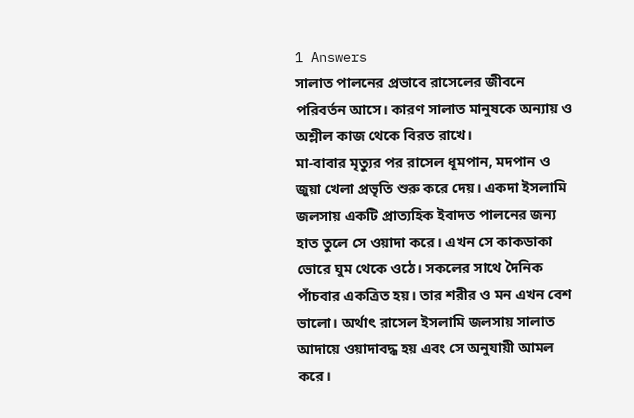1 Answers
সালাত পালনের প্রভাবে রাসেলের জীবনে পরিবর্তন আসে। কারণ সালাত মানুষকে অন্যায় ও অশ্লীল কাজ থেকে বিরত রাখে।
মা-বাবার মৃত্যুর পর রাসেল ধূমপান, মদপান ও জুয়া খেলা প্রভৃতি শুরু করে দেয়। একদা ইসলামি জলসায় একটি প্রাত্যহিক ইবাদত পালনের জন্য হাত তুলে সে ওয়াদা করে। এখন সে কাকডাকা ভোরে ঘুম থেকে ওঠে। সকলের সাথে দৈনিক পাঁচবার একত্রিত হয়। তার শরীর ও মন এখন বেশ ভালো। অর্থাৎ রাসেল ইসলামি জলসায় সালাত আদায়ে ওয়াদাবদ্ধ হয় এবং সে অনুযায়ী আমল করে।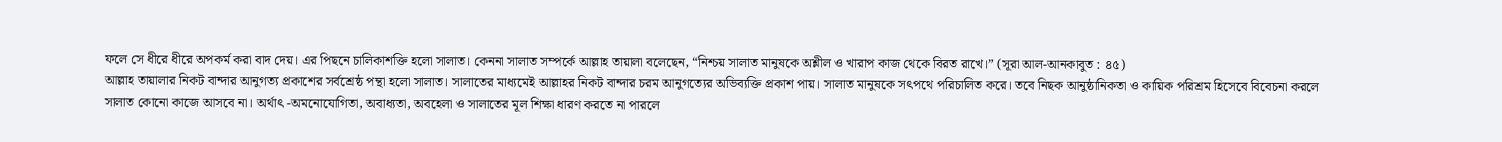ফলে সে ধীরে ধীরে অপকর্ম করা বাদ দেয়। এর পিছনে চালিকাশক্তি হলো সালাত। কেননা সালাত সম্পর্কে আল্লাহ তায়ালা বলেছেন, “নিশ্চয় সালাত মানুষকে অশ্লীল ও খারাপ কাজ থেকে বিরত রাখে।” (সূরা আল-আনকাবুত : ৪৫)
আল্লাহ তায়ালার নিকট বান্দার আনুগত্য প্রকাশের সর্বশ্রেষ্ঠ পন্থা হলো সালাত। সালাতের মাধ্যমেই আল্লাহর নিকট বান্দার চরম আনুগত্যের অভিব্যক্তি প্রকাশ পায়। সালাত মানুষকে সৎপথে পরিচালিত করে। তবে নিছক আনুষ্ঠানিকতা ও কায়িক পরিশ্রম হিসেবে বিবেচনা করলে সালাত কোনো কাজে আসবে না। অর্থাৎ -অমনোযোগিতা, অবাধ্যতা, অবহেলা ও সালাতের মূল শিক্ষা ধারণ করতে না পারলে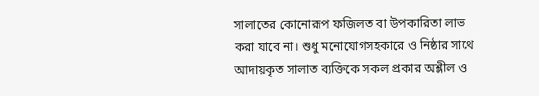সালাতের কোনোরূপ ফজিলত বা উপকারিতা লাভ করা যাবে না। শুধু মনোযোগসহকারে ও নিষ্ঠার সাথে আদায়কৃত সালাত ব্যক্তিকে সকল প্রকার অশ্লীল ও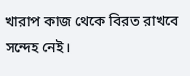খারাপ কাজ থেকে বিরত রাখবে সন্দেহ নেই।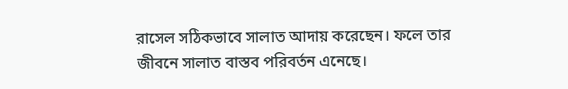রাসেল সঠিকভাবে সালাত আদায় করেছেন। ফলে তার জীবনে সালাত বাস্তব পরিবর্তন এনেছে।